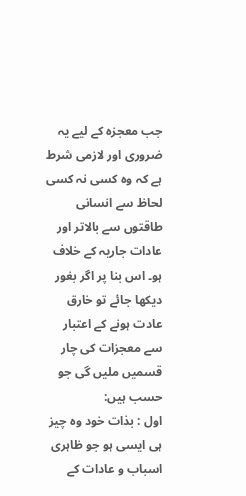جب معجزہ کے لیے یہ ضروری اور لازمی شرط ہے کہ وہ کسی نہ کسی لحاظ سے انسانی طاقتوں سے بالاتر اور عادات جاریہ کے خلاف ہو۔ اس بنا پر اگر بغور دیکھا جائے تو خارق عادت ہونے کے اعتبار سے معجزات کی چار قسمیں ملیں گی جو حسب ہیں:
اول : بذات خود وہ چیز ہی ایسی ہو جو ظاہری اسباب و عادات کے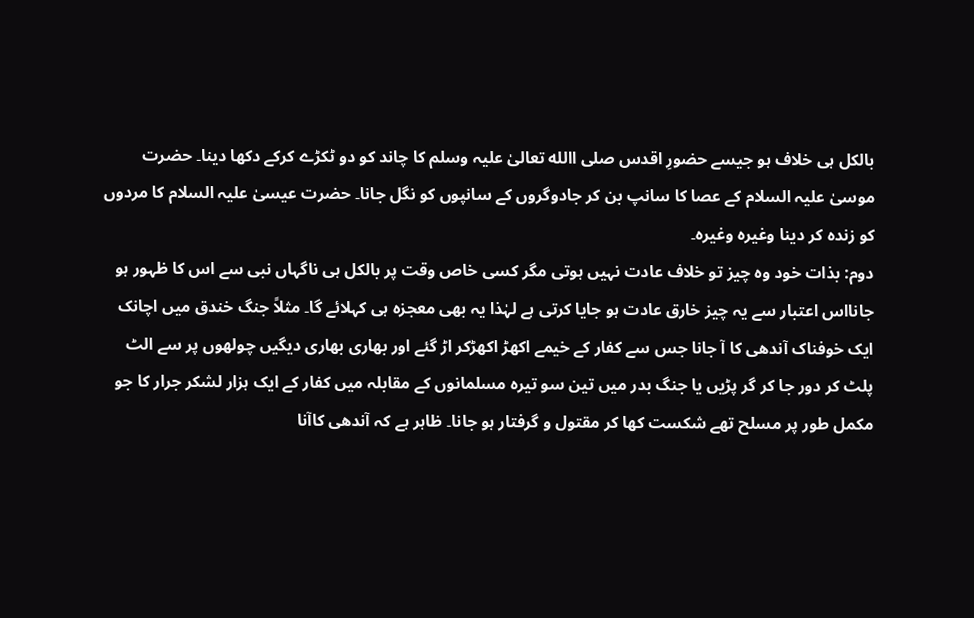بالکل ہی خلاف ہو جیسے حضورِ اقدس صلی االله تعالیٰ علیہ وسلم کا چاند کو دو ٹکڑے کرکے دکھا دینا۔ حضرت موسیٰ علیہ السلام کے عصا کا سانپ بن کر جادوگروں کے سانپوں کو نگل جانا۔ حضرت عیسیٰ علیہ السلام کا مردوں کو زندہ کر دینا وغیرہ وغیرہ۔
دوم: بذات خود وہ چیز تو خلاف عادت نہیں ہوتی مگر کسی خاص وقت پر بالکل ہی ناگہاں نبی سے اس کا ظہور ہو جانااس اعتبار سے یہ چیز خارق عادت ہو جایا کرتی ہے لہٰذا یہ بھی معجزہ ہی کہلائے گا۔ مثلاً جنگ خندق میں اچانک ایک خوفناک آندھی کا آ جانا جس سے کفار کے خیمے اکھڑ اکھڑکر اڑ گئے اور بھاری بھاری دیگیں چولھوں پر سے الٹ پلٹ کر دور جا کر گر پڑیں یا جنگ بدر میں تین سو تیرہ مسلمانوں کے مقابلہ میں کفار کے ایک ہزار لشکر جرار کا جو مکمل طور پر مسلح تھے شکست کھا کر مقتول و گرفتار ہو جانا۔ ظاہر ہے کہ آندھی کاآنا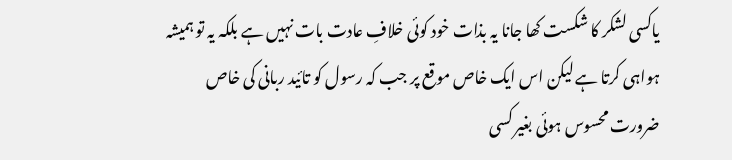یاکسی لشکر کا شکست کھا جانا یہ بذات خود کوئی خلافِ عادت بات نہیں ہے بلکہ یہ تو ہمیشہ ہواہی کرتا ہے لیکن اس ایک خاص موقع پر جب کہ رسول کو تائید ربانی کی خاص ضرورت محسوس ہوئی بغیر کسی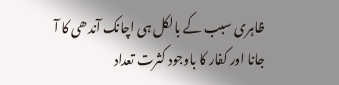ظاہری سبب کے بالکل ہی اچانک آندھی کا آ جانا اور کفار کا باوجود کثرت تعداد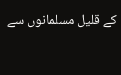کے قلیل مسلمانوں سے